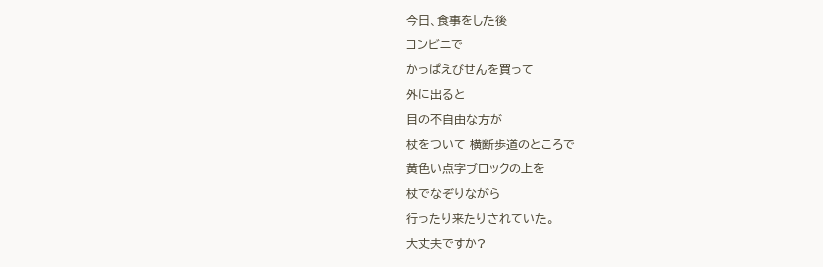今日、食事をした後
コンビニで
かっぱえびせんを買って
外に出ると
目の不自由な方が
杖をついて 横断歩道のところで
黄色い点字ブロックの上を
杖でなぞりながら
行ったり来たりされていた。
大丈夫ですか?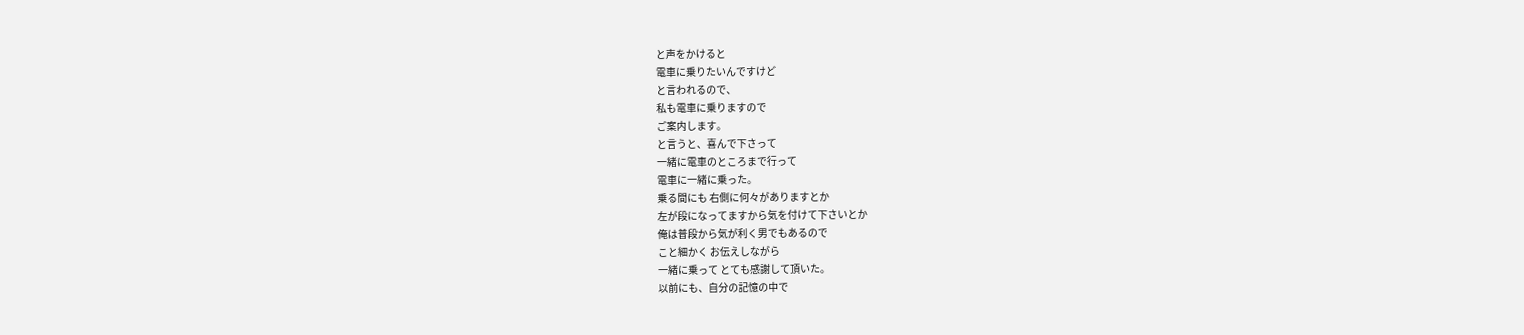と声をかけると
電車に乗りたいんですけど
と言われるので、
私も電車に乗りますので
ご案内します。
と言うと、喜んで下さって
一緒に電車のところまで行って
電車に一緒に乗った。
乗る間にも 右側に何々がありますとか
左が段になってますから気を付けて下さいとか
俺は普段から気が利く男でもあるので
こと細かく お伝えしながら
一緒に乗って とても感謝して頂いた。
以前にも、自分の記憶の中で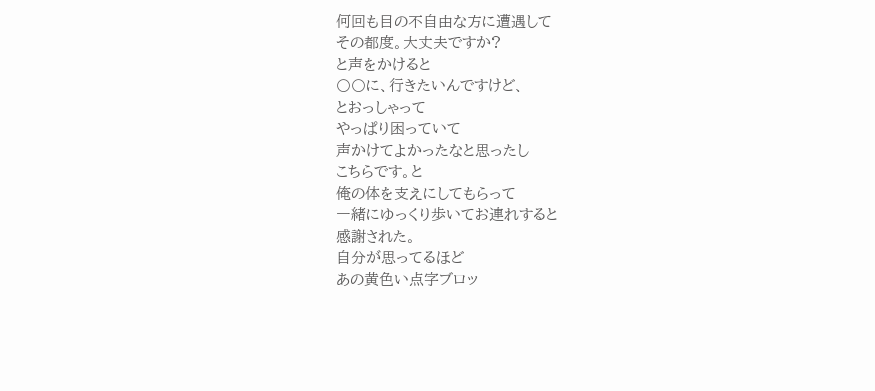何回も目の不自由な方に遭遇して
その都度。大丈夫ですか?
と声をかけると
〇〇に、行きたいんですけど、
とおっしゃって
やっぱり困っていて
声かけてよかったなと思ったし
こちらです。と
俺の体を支えにしてもらって
一緒にゆっくり歩いてお連れすると
感謝された。
自分が思ってるほど
あの黄色い点字ブロッ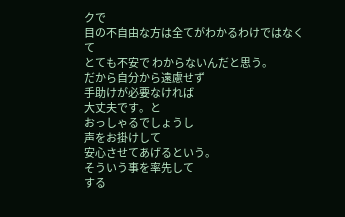クで
目の不自由な方は全てがわかるわけではなくて
とても不安で わからないんだと思う。
だから自分から遠慮せず
手助けが必要なければ
大丈夫です。と
おっしゃるでしょうし
声をお掛けして
安心させてあげるという。
そういう事を率先して
する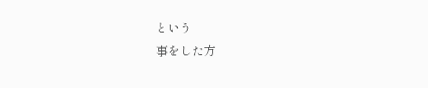という
事をした方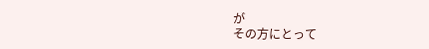が
その方にとって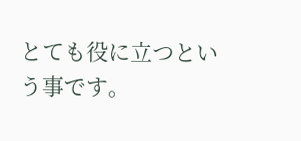とても役に立つという事です。